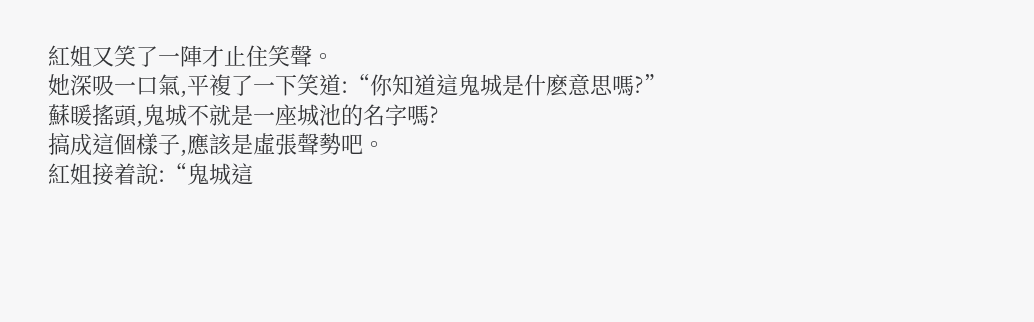紅姐又笑了一陣才止住笑聲。
她深吸一口氣,平複了一下笑道:“你知道這鬼城是什麽意思嗎?”
蘇暖搖頭,鬼城不就是一座城池的名字嗎?
搞成這個樣子,應該是虛張聲勢吧。
紅姐接着說:“鬼城這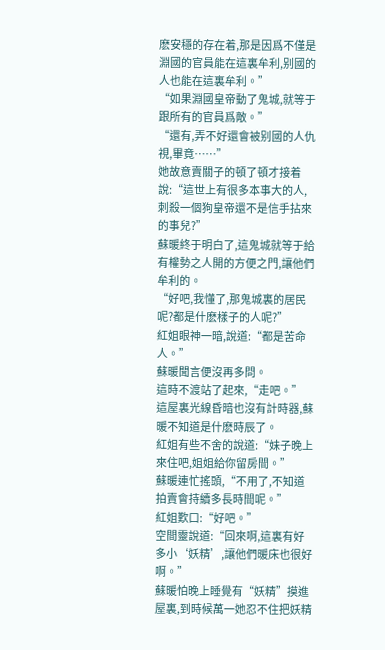麽安穩的存在着,那是因爲不僅是淵國的官員能在這裏牟利,别國的人也能在這裏牟利。”
“如果淵國皇帝動了鬼城,就等于跟所有的官員爲敵。”
“還有,弄不好還會被别國的人仇視,畢竟……”
她故意賣關子的頓了頓才接着說:“這世上有很多本事大的人,刺殺一個狗皇帝還不是信手拈來的事兒?”
蘇暖終于明白了,這鬼城就等于給有權勢之人開的方便之門,讓他們牟利的。
“好吧,我懂了,那鬼城裏的居民呢?都是什麽樣子的人呢?”
紅姐眼神一暗,說道:“都是苦命人。”
蘇暖聞言便沒再多問。
這時不渡站了起來,“走吧。”
這屋裏光線昏暗也沒有計時器,蘇暖不知道是什麽時辰了。
紅姐有些不舍的說道:“妹子晚上來住吧,姐姐給你留房間。”
蘇暖連忙搖頭,“不用了,不知道拍賣會持續多長時間呢。”
紅姐歎口:“好吧。”
空間靈說道:“回來啊,這裏有好多小‘妖精’,讓他們暖床也很好啊。”
蘇暖怕晚上睡覺有“妖精”摸進屋裏,到時候萬一她忍不住把妖精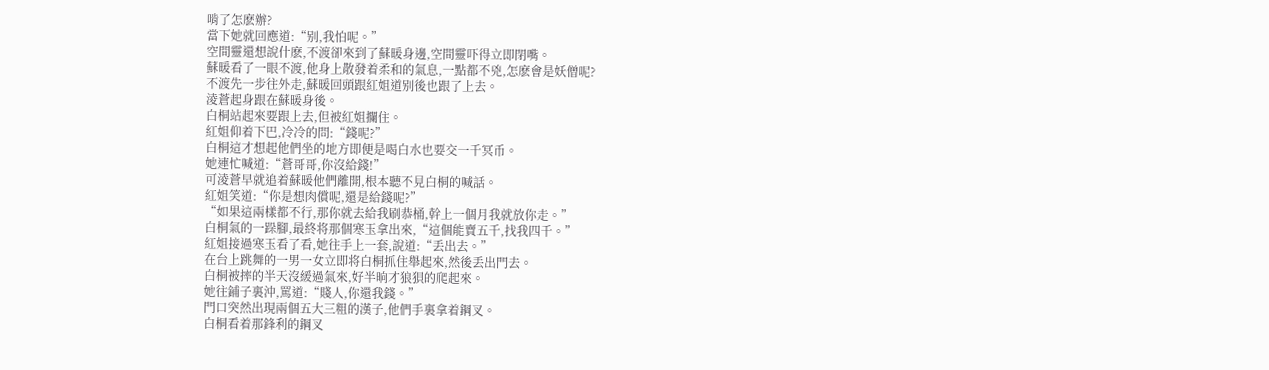啃了怎麽辦?
當下她就回應道:“别,我怕呢。”
空間靈還想說什麽,不渡卻來到了蘇暖身邊,空間靈吓得立即閉嘴。
蘇暖看了一眼不渡,他身上散發着柔和的氣息,一點都不兇,怎麽會是妖僧呢?
不渡先一步往外走,蘇暖回頭跟紅姐道别後也跟了上去。
淩蒼起身跟在蘇暖身後。
白桐站起來要跟上去,但被紅姐攔住。
紅姐仰着下巴,冷冷的問:“錢呢?”
白桐這才想起他們坐的地方即便是喝白水也要交一千冥币。
她連忙喊道:“蒼哥哥,你沒給錢!”
可淩蒼早就追着蘇暖他們離開,根本聽不見白桐的喊話。
紅姐笑道:“你是想肉償呢,還是給錢呢?”
“如果這兩樣都不行,那你就去給我刷恭桶,幹上一個月我就放你走。”
白桐氣的一跺腳,最終将那個寒玉拿出來,“這個能賣五千,找我四千。”
紅姐接過寒玉看了看,她往手上一套,說道:“丢出去。”
在台上跳舞的一男一女立即将白桐抓住舉起來,然後丢出門去。
白桐被摔的半天沒緩過氣來,好半晌才狼狽的爬起來。
她往鋪子裏沖,罵道:“賤人,你還我錢。”
門口突然出現兩個五大三粗的漢子,他們手裏拿着鋼叉。
白桐看着那鋒利的鋼叉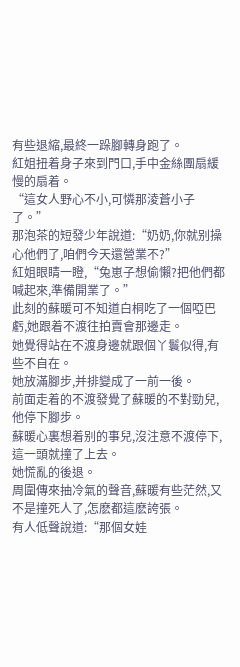有些退縮,最終一跺腳轉身跑了。
紅姐扭着身子來到門口,手中金絲團扇緩慢的扇着。
“這女人野心不小,可憐那淩蒼小子了。”
那泡茶的短發少年說道:“奶奶,你就别操心他們了,咱們今天還營業不?”
紅姐眼睛一瞪,“兔崽子想偷懶?把他們都喊起來,準備開業了。”
此刻的蘇暖可不知道白桐吃了一個啞巴虧,她跟着不渡往拍賣會那邊走。
她覺得站在不渡身邊就跟個丫鬟似得,有些不自在。
她放滿腳步,并排變成了一前一後。
前面走着的不渡發覺了蘇暖的不對勁兒,他停下腳步。
蘇暖心裏想着别的事兒,沒注意不渡停下,這一頭就撞了上去。
她慌亂的後退。
周圍傳來抽冷氣的聲音,蘇暖有些茫然,又不是撞死人了,怎麽都這麽誇張。
有人低聲說道:“那個女娃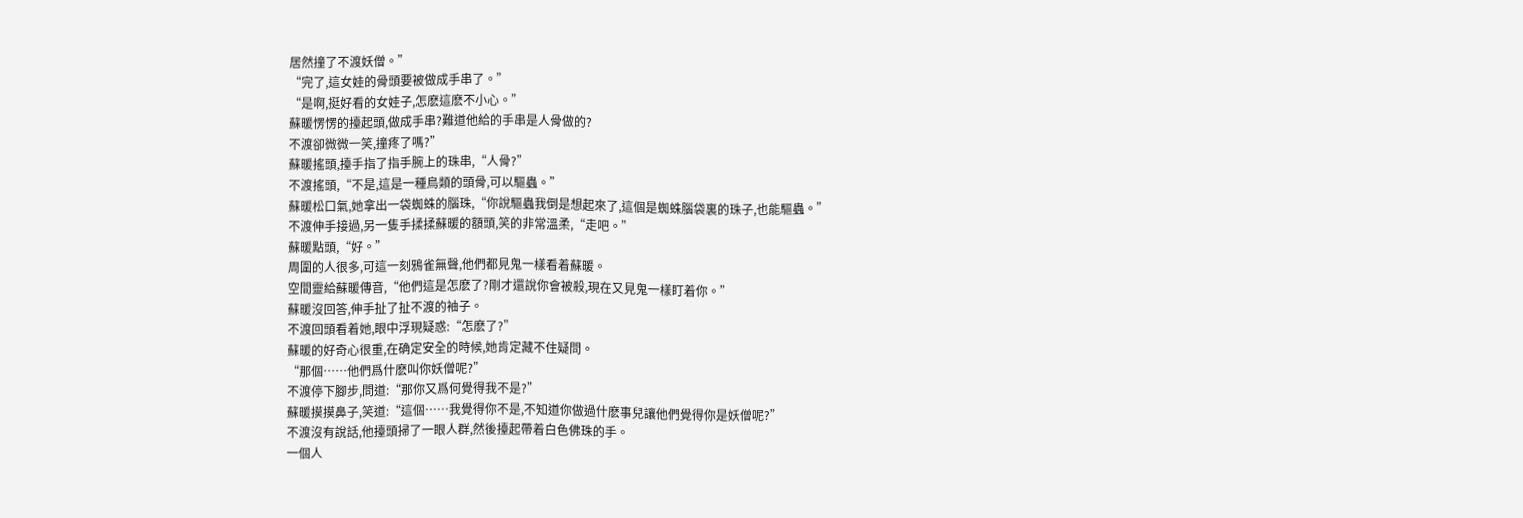居然撞了不渡妖僧。”
“完了,這女娃的骨頭要被做成手串了。”
“是啊,挺好看的女娃子,怎麽這麽不小心。”
蘇暖愣愣的擡起頭,做成手串?難道他給的手串是人骨做的?
不渡卻微微一笑,撞疼了嗎?”
蘇暖搖頭,擡手指了指手腕上的珠串,“人骨?”
不渡搖頭,“不是,這是一種鳥類的頭骨,可以驅蟲。”
蘇暖松口氣,她拿出一袋蜘蛛的腦珠,“你說驅蟲我倒是想起來了,這個是蜘蛛腦袋裏的珠子,也能驅蟲。”
不渡伸手接過,另一隻手揉揉蘇暖的額頭,笑的非常溫柔,“走吧。”
蘇暖點頭,“好。”
周圍的人很多,可這一刻鴉雀無聲,他們都見鬼一樣看着蘇暖。
空間靈給蘇暖傳音,“他們這是怎麽了?剛才還說你會被殺,現在又見鬼一樣盯着你。”
蘇暖沒回答,伸手扯了扯不渡的袖子。
不渡回頭看着她,眼中浮現疑惑:“怎麽了?”
蘇暖的好奇心很重,在确定安全的時候,她肯定藏不住疑問。
“那個……他們爲什麽叫你妖僧呢?”
不渡停下腳步,問道:“那你又爲何覺得我不是?”
蘇暖摸摸鼻子,笑道:“這個……我覺得你不是,不知道你做過什麽事兒讓他們覺得你是妖僧呢?”
不渡沒有說話,他擡頭掃了一眼人群,然後擡起帶着白色佛珠的手。
一個人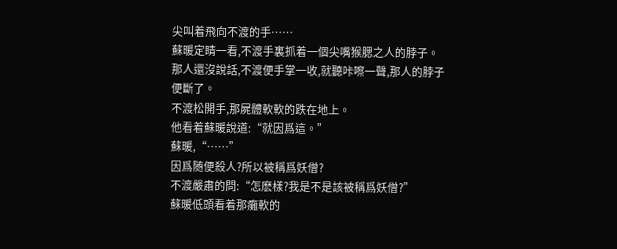尖叫着飛向不渡的手……
蘇暖定睛一看,不渡手裏抓着一個尖嘴猴腮之人的脖子。
那人還沒說話,不渡便手掌一收,就聽咔嚓一聲,那人的脖子便斷了。
不渡松開手,那屍體軟軟的跌在地上。
他看着蘇暖說道:“就因爲這。”
蘇暖,“……”
因爲随便殺人?所以被稱爲妖僧?
不渡嚴肅的問:“怎麽樣?我是不是該被稱爲妖僧?”
蘇暖低頭看着那癱軟的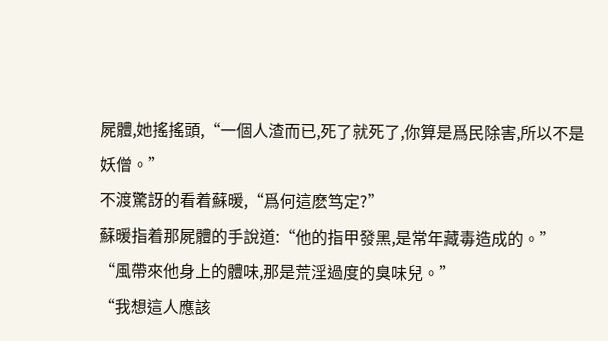屍體,她搖搖頭,“一個人渣而已,死了就死了,你算是爲民除害,所以不是妖僧。”
不渡驚訝的看着蘇暖,“爲何這麽笃定?”
蘇暖指着那屍體的手說道:“他的指甲發黑,是常年藏毒造成的。”
“風帶來他身上的體味,那是荒淫過度的臭味兒。”
“我想這人應該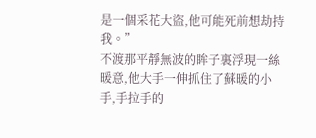是一個采花大盜,他可能死前想劫持我。”
不渡那平靜無波的眸子裏浮現一絲暖意,他大手一伸抓住了蘇暖的小手,手拉手的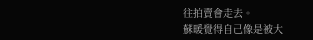往拍賣會走去。
蘇暖覺得自己像是被大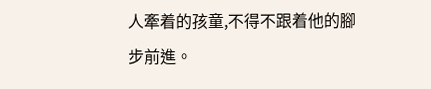人牽着的孩童,不得不跟着他的腳步前進。